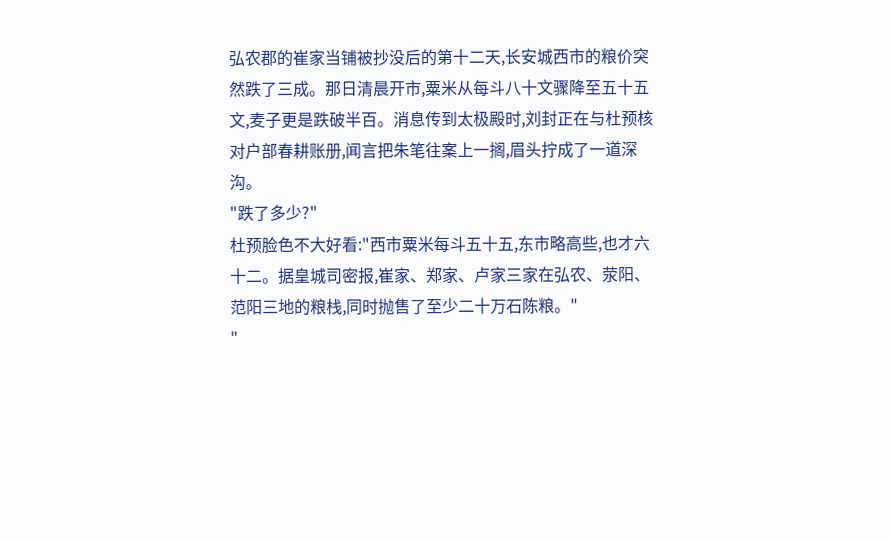弘农郡的崔家当铺被抄没后的第十二天,长安城西市的粮价突然跌了三成。那日清晨开市,粟米从每斗八十文骤降至五十五文,麦子更是跌破半百。消息传到太极殿时,刘封正在与杜预核对户部春耕账册,闻言把朱笔往案上一搁,眉头拧成了一道深沟。
"跌了多少?"
杜预脸色不大好看:"西市粟米每斗五十五,东市略高些,也才六十二。据皇城司密报,崔家、郑家、卢家三家在弘农、荥阳、范阳三地的粮栈,同时抛售了至少二十万石陈粮。"
"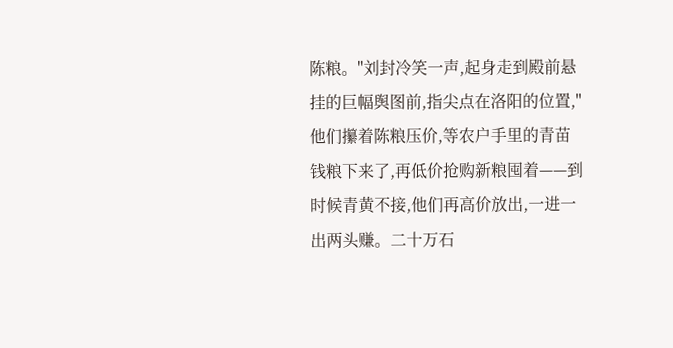陈粮。"刘封冷笑一声,起身走到殿前悬挂的巨幅舆图前,指尖点在洛阳的位置,"他们攥着陈粮压价,等农户手里的青苗钱粮下来了,再低价抢购新粮囤着——到时候青黄不接,他们再高价放出,一进一出两头赚。二十万石